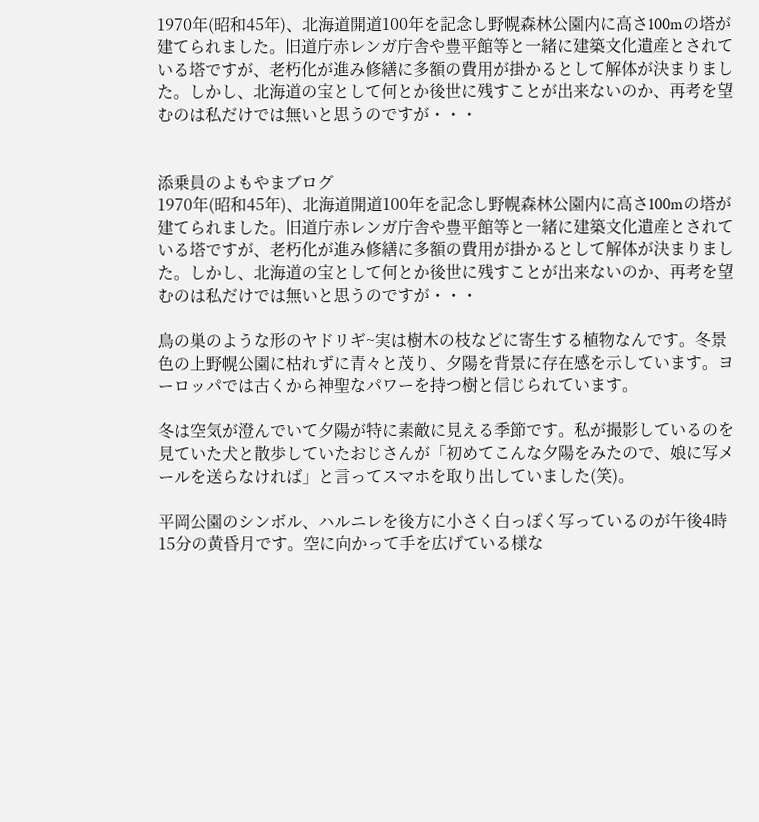1970年(昭和45年)、北海道開道100年を記念し野幌森林公園内に高さ100mの塔が建てられました。旧道庁赤レンガ庁舎や豊平館等と一緒に建築文化遺産とされている塔ですが、老朽化が進み修繕に多額の費用が掛かるとして解体が決まりました。しかし、北海道の宝として何とか後世に残すことが出来ないのか、再考を望むのは私だけでは無いと思うのですが・・・


添乗員のよもやまブログ
1970年(昭和45年)、北海道開道100年を記念し野幌森林公園内に高さ100mの塔が建てられました。旧道庁赤レンガ庁舎や豊平館等と一緒に建築文化遺産とされている塔ですが、老朽化が進み修繕に多額の費用が掛かるとして解体が決まりました。しかし、北海道の宝として何とか後世に残すことが出来ないのか、再考を望むのは私だけでは無いと思うのですが・・・

鳥の巣のような形のヤドリギ~実は樹木の枝などに寄生する植物なんです。冬景色の上野幌公園に枯れずに青々と茂り、夕陽を背景に存在感を示しています。ヨーロッパでは古くから神聖なパワーを持つ樹と信じられています。

冬は空気が澄んでいて夕陽が特に素敵に見える季節です。私が撮影しているのを見ていた犬と散歩していたおじさんが「初めてこんな夕陽をみたので、娘に写メールを送らなければ」と言ってスマホを取り出していました(笑)。

平岡公園のシンボル、ハルニレを後方に小さく白っぽく写っているのが午後4時15分の黄昏月です。空に向かって手を広げている様な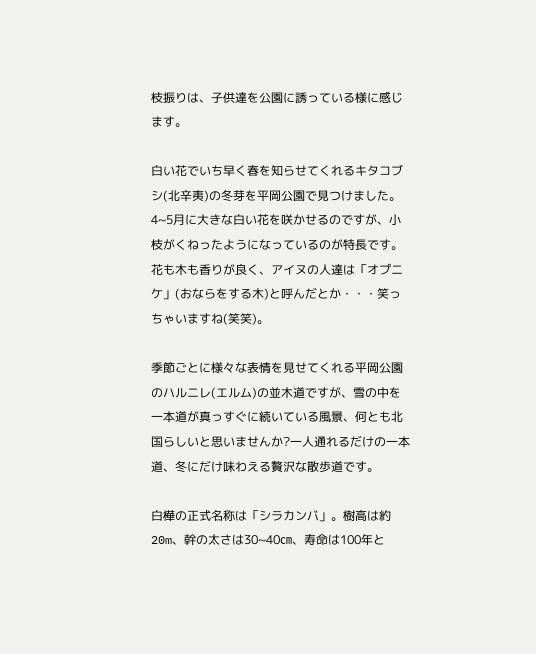枝振りは、子供達を公園に誘っている様に感じます。

白い花でいち早く春を知らせてくれるキタコブシ(北辛夷)の冬芽を平岡公園で見つけました。4~5月に大きな白い花を咲かせるのですが、小枝がくねったようになっているのが特長です。花も木も香りが良く、アイヌの人達は「オプニケ」(おならをする木)と呼んだとか・・・笑っちゃいますね(笑笑)。

季節ごとに様々な表情を見せてくれる平岡公園のハルニレ(エルム)の並木道ですが、雪の中を一本道が真っすぐに続いている風景、何とも北国らしいと思いませんか?一人通れるだけの一本道、冬にだけ味わえる贅沢な散歩道です。

白樺の正式名称は「シラカンバ」。樹高は約20m、幹の太さは30~40㎝、寿命は100年と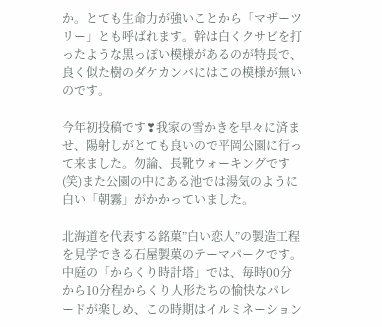か。とても生命力が強いことから「マザーツリー」とも呼ばれます。幹は白くクサビを打ったような黒っぽい模様があるのが特長で、良く似た樹のダケカンバにはこの模様が無いのです。

今年初投稿です❣我家の雪かきを早々に済ませ、陽射しがとても良いので平岡公園に行って来ました。勿論、長靴ウォーキングです(笑)また公園の中にある池では湯気のように白い「朝霧」がかかっていました。

北海道を代表する銘菓”白い恋人”の製造工程を見学できる石屋製菓のテーマパークです。中庭の「からくり時計塔」では、毎時00分から10分程からくり人形たちの愉快なパレードが楽しめ、この時期はイルミネーション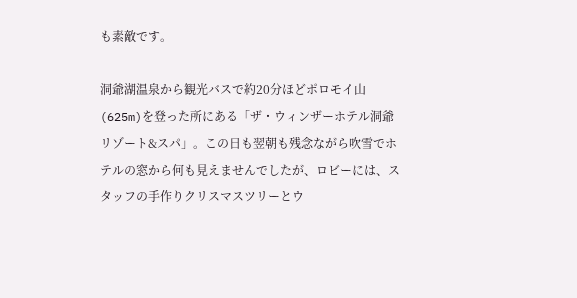も素敵です。

洞爺湖温泉から観光バスで約20分ほどポロモイ山(625m)を登った所にある「ザ・ウィンザーホテル洞爺リゾート&スパ」。この日も翌朝も残念ながら吹雪でホテルの窓から何も見えませんでしたが、ロビーには、スタッフの手作りクリスマスツリーとウ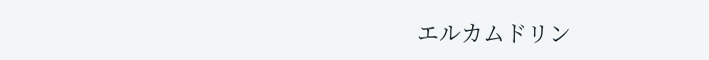エルカムドリン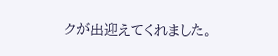クが出迎えてくれました。